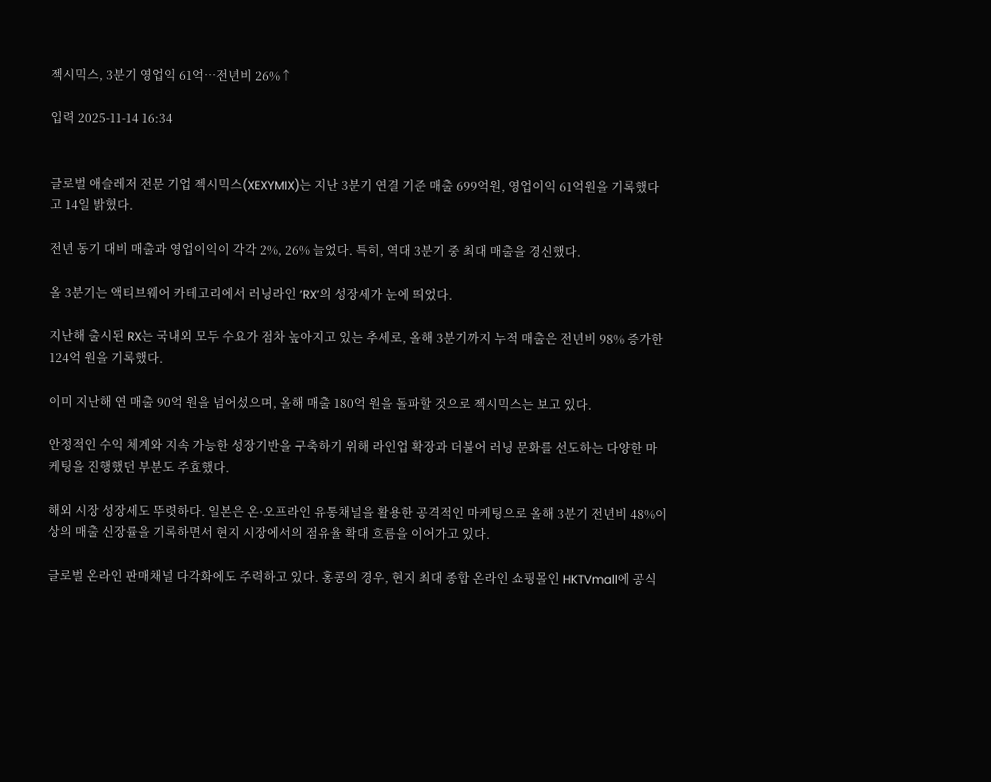젝시믹스, 3분기 영업익 61억…전년비 26%↑

입력 2025-11-14 16:34


글로벌 애슬레저 전문 기업 젝시믹스(XEXYMIX)는 지난 3분기 연결 기준 매출 699억원, 영업이익 61억원을 기록했다고 14일 밝혔다.

전년 동기 대비 매출과 영업이익이 각각 2%, 26% 늘었다. 특히, 역대 3분기 중 최대 매출을 경신했다.

올 3분기는 액티브웨어 카테고리에서 러닝라인 ‘RX’의 성장세가 눈에 띄었다.

지난해 출시된 RX는 국내외 모두 수요가 점차 높아지고 있는 추세로, 올해 3분기까지 누적 매출은 전년비 98% 증가한 124억 원을 기록했다.

이미 지난해 연 매출 90억 원을 넘어섰으며, 올해 매출 180억 원을 돌파할 것으로 젝시믹스는 보고 있다.

안정적인 수익 체계와 지속 가능한 성장기반을 구축하기 위해 라인업 확장과 더불어 러닝 문화를 선도하는 다양한 마케팅을 진행했던 부분도 주효했다.

해외 시장 성장세도 뚜렷하다. 일본은 온·오프라인 유통채널을 활용한 공격적인 마케팅으로 올해 3분기 전년비 48%이상의 매출 신장률을 기록하면서 현지 시장에서의 점유율 확대 흐름을 이어가고 있다.

글로벌 온라인 판매채널 다각화에도 주력하고 있다. 홍콩의 경우, 현지 최대 종합 온라인 쇼핑몰인 HKTVmall에 공식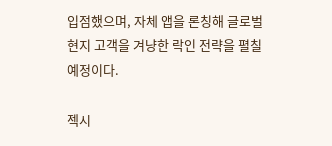입점했으며, 자체 앱을 론칭해 글로벌 현지 고객을 겨냥한 락인 전략을 펼칠 예정이다.

젝시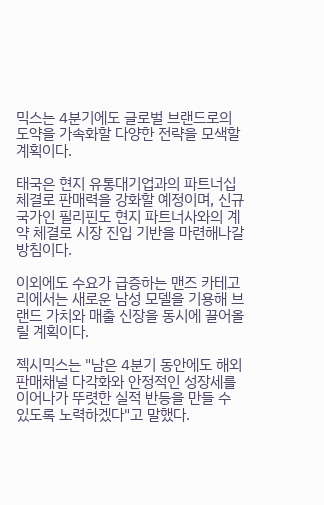믹스는 4분기에도 글로벌 브랜드로의 도약을 가속화할 다양한 전략을 모색할 계획이다.

태국은 현지 유통대기업과의 파트너십 체결로 판매력을 강화할 예정이며, 신규국가인 필리핀도 현지 파트너사와의 계약 체결로 시장 진입 기반을 마련해나갈 방침이다.

이외에도 수요가 급증하는 맨즈 카테고리에서는 새로운 남성 모델을 기용해 브랜드 가치와 매출 신장을 동시에 끌어올릴 계획이다.

젝시믹스는 "남은 4분기 동안에도 해외 판매채널 다각화와 안정적인 성장세를 이어나가 뚜렷한 실적 반등을 만들 수 있도록 노력하겠다"고 말했다.